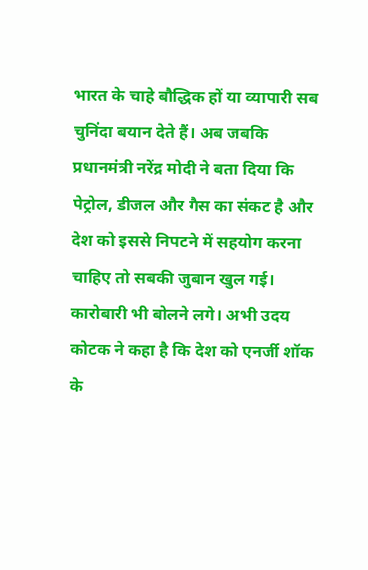भारत के चाहे बौद्धिक हों या व्यापारी सब चुनिंदा बयान देते हैं। अब जबकि प्रधानमंत्री नरेंद्र मोदी ने बता दिया कि पेट्रोल, डीजल और गैस का संकट है और देश को इससे निपटने में सहयोग करना चाहिए तो सबकी जुबान खुल गई। कारोबारी भी बोलने लगे। अभी उदय कोटक ने कहा है कि देश को एनर्जी शॉक के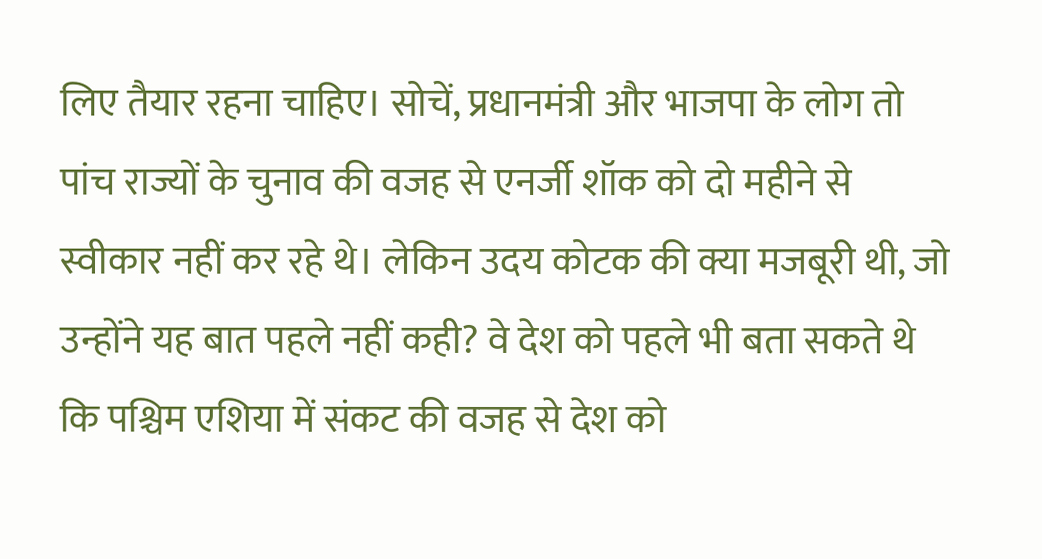लिए तैयार रहना चाहिए। सोचें, प्रधानमंत्री और भाजपा के लोग तो पांच राज्यों के चुनाव की वजह से एनर्जी शॉक को दो महीने से स्वीकार नहीं कर रहे थे। लेकिन उदय कोटक की क्या मजबूरी थी, जो उन्होंने यह बात पहले नहीं कही? वे देश को पहले भी बता सकते थे कि पश्चिम एशिया में संकट की वजह से देश को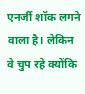एनर्जी शॉक लगने वाला है। लेकिन वे चुप रहे क्योंकि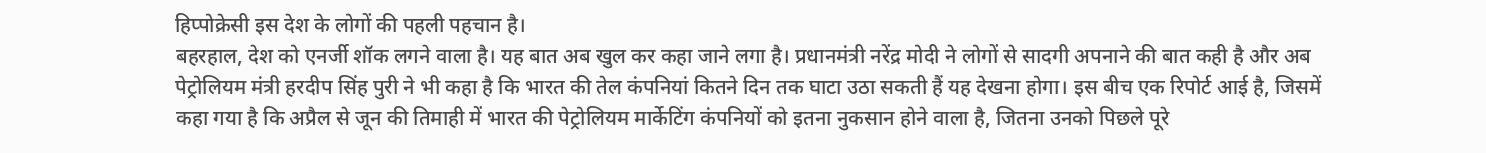हिप्पोक्रेसी इस देश के लोगों की पहली पहचान है।
बहरहाल, देश को एनर्जी शॉक लगने वाला है। यह बात अब खुल कर कहा जाने लगा है। प्रधानमंत्री नरेंद्र मोदी ने लोगों से सादगी अपनाने की बात कही है और अब पेट्रोलियम मंत्री हरदीप सिंह पुरी ने भी कहा है कि भारत की तेल कंपनियां कितने दिन तक घाटा उठा सकती हैं यह देखना होगा। इस बीच एक रिपोर्ट आई है, जिसमें कहा गया है कि अप्रैल से जून की तिमाही में भारत की पेट्रोलियम मार्केटिंग कंपनियों को इतना नुकसान होने वाला है, जितना उनको पिछले पूरे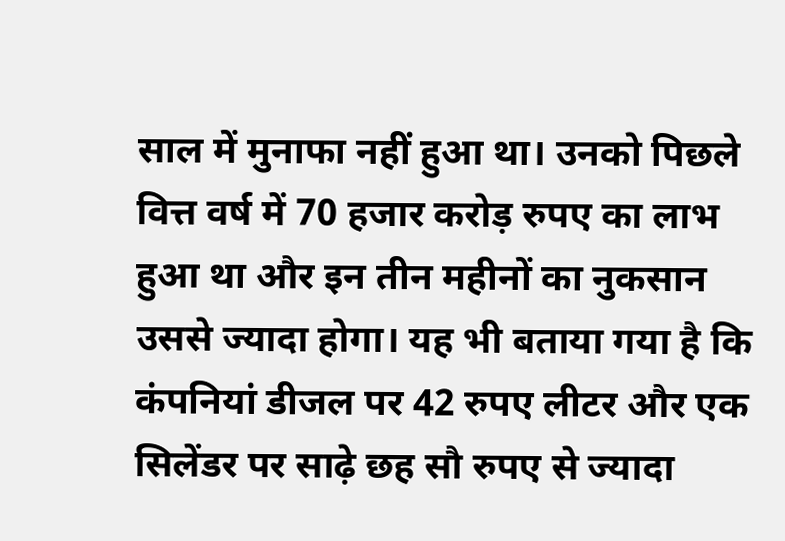साल में मुनाफा नहीं हुआ था। उनको पिछले वित्त वर्ष में 70 हजार करोड़ रुपए का लाभ हुआ था और इन तीन महीनों का नुकसान उससे ज्यादा होगा। यह भी बताया गया है कि कंपनियां डीजल पर 42 रुपए लीटर और एक सिलेंडर पर साढ़े छह सौ रुपए से ज्यादा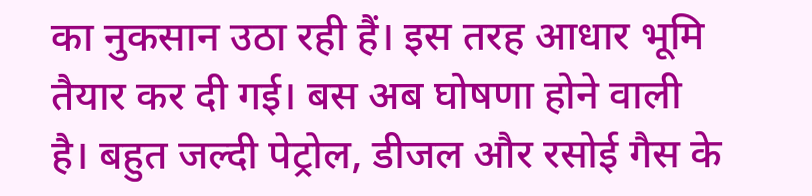का नुकसान उठा रही हैं। इस तरह आधार भूमि तैयार कर दी गई। बस अब घोषणा होने वाली है। बहुत जल्दी पेट्रोल, डीजल और रसोई गैस के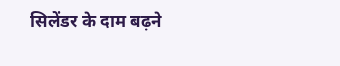सिलेंडर के दाम बढ़ने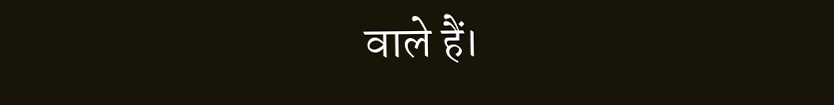वाले हैं।